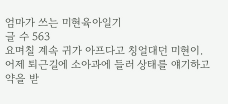엄마가 쓰는 미현육아일기
글 수 563
요며칠 계속 귀가 아프다고 칭얼대던 미현이.
어제 퇴근길에 소아과에 들러 상태를 얘기하고 약을 받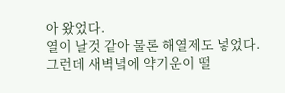아 왔었다.
열이 날것 같아 물론 해열제도 넣었다.
그런데 새벽녘에 약기운이 떨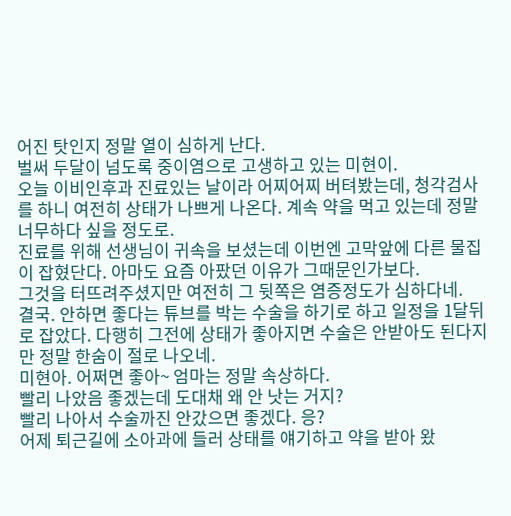어진 탓인지 정말 열이 심하게 난다.
벌써 두달이 넘도록 중이염으로 고생하고 있는 미현이.
오늘 이비인후과 진료있는 날이라 어찌어찌 버텨봤는데, 청각검사를 하니 여전히 상태가 나쁘게 나온다. 계속 약을 먹고 있는데 정말 너무하다 싶을 정도로.
진료를 위해 선생님이 귀속을 보셨는데 이번엔 고막앞에 다른 물집이 잡혔단다. 아마도 요즘 아팠던 이유가 그때문인가보다.
그것을 터뜨려주셨지만 여전히 그 뒷쪽은 염증정도가 심하다네.
결국. 안하면 좋다는 튜브를 박는 수술을 하기로 하고 일정을 1달뒤로 잡았다. 다행히 그전에 상태가 좋아지면 수술은 안받아도 된다지만 정말 한숨이 절로 나오네.
미현아. 어쩌면 좋아~ 엄마는 정말 속상하다.
빨리 나았음 좋겠는데 도대채 왜 안 낫는 거지?
빨리 나아서 수술까진 안갔으면 좋겠다. 응?
어제 퇴근길에 소아과에 들러 상태를 얘기하고 약을 받아 왔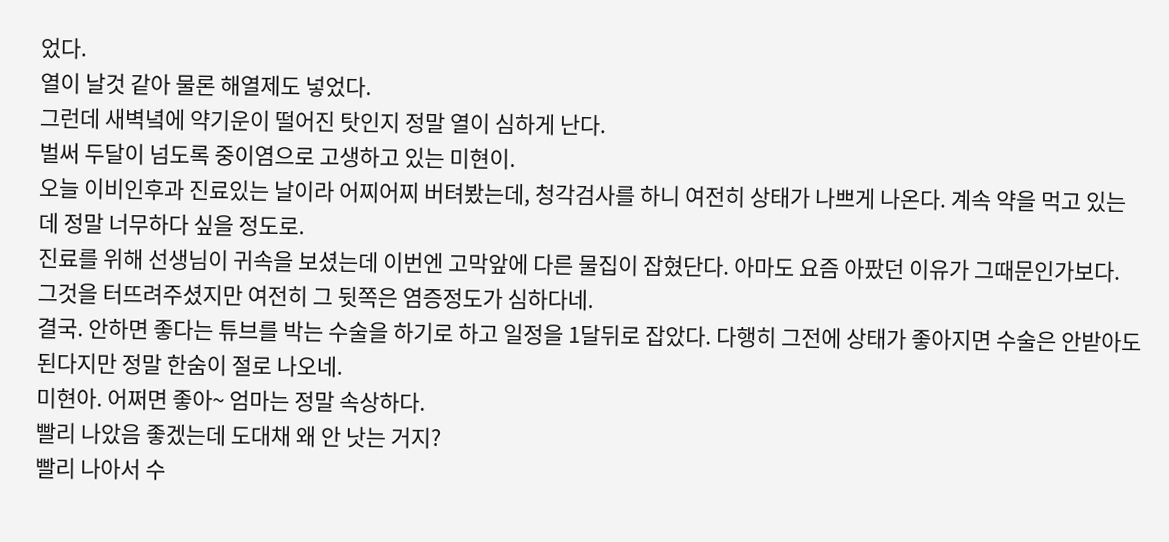었다.
열이 날것 같아 물론 해열제도 넣었다.
그런데 새벽녘에 약기운이 떨어진 탓인지 정말 열이 심하게 난다.
벌써 두달이 넘도록 중이염으로 고생하고 있는 미현이.
오늘 이비인후과 진료있는 날이라 어찌어찌 버텨봤는데, 청각검사를 하니 여전히 상태가 나쁘게 나온다. 계속 약을 먹고 있는데 정말 너무하다 싶을 정도로.
진료를 위해 선생님이 귀속을 보셨는데 이번엔 고막앞에 다른 물집이 잡혔단다. 아마도 요즘 아팠던 이유가 그때문인가보다.
그것을 터뜨려주셨지만 여전히 그 뒷쪽은 염증정도가 심하다네.
결국. 안하면 좋다는 튜브를 박는 수술을 하기로 하고 일정을 1달뒤로 잡았다. 다행히 그전에 상태가 좋아지면 수술은 안받아도 된다지만 정말 한숨이 절로 나오네.
미현아. 어쩌면 좋아~ 엄마는 정말 속상하다.
빨리 나았음 좋겠는데 도대채 왜 안 낫는 거지?
빨리 나아서 수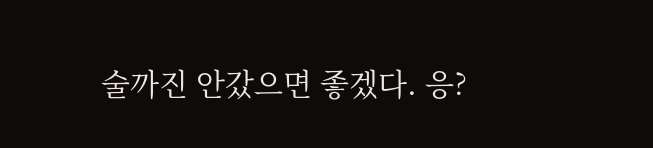술까진 안갔으면 좋겠다. 응?